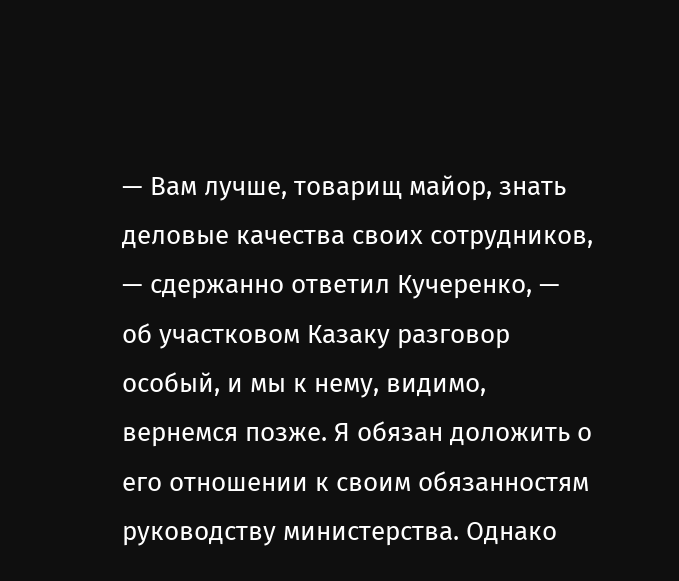— Вам лучше, товарищ майор, знать деловые качества своих сотрудников, — сдержанно ответил Кучеренко, — об участковом Казаку разговор особый, и мы к нему, видимо, вернемся позже. Я обязан доложить о его отношении к своим обязанностям руководству министерства. Однако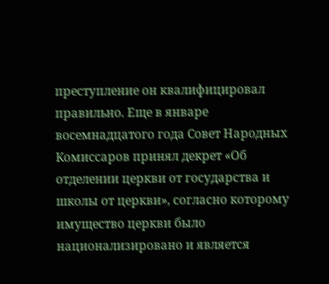преступление он квалифицировал правильно. Еще в январе восемнадцатого года Совет Народных Комиссаров принял декрет «Об отделении церкви от государства и школы от церкви», согласно которому имущество церкви было национализировано и является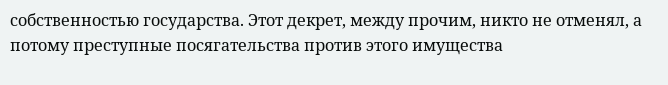собственностью государства. Этот декрет, между прочим, никто не отменял, а потому преступные посягательства против этого имущества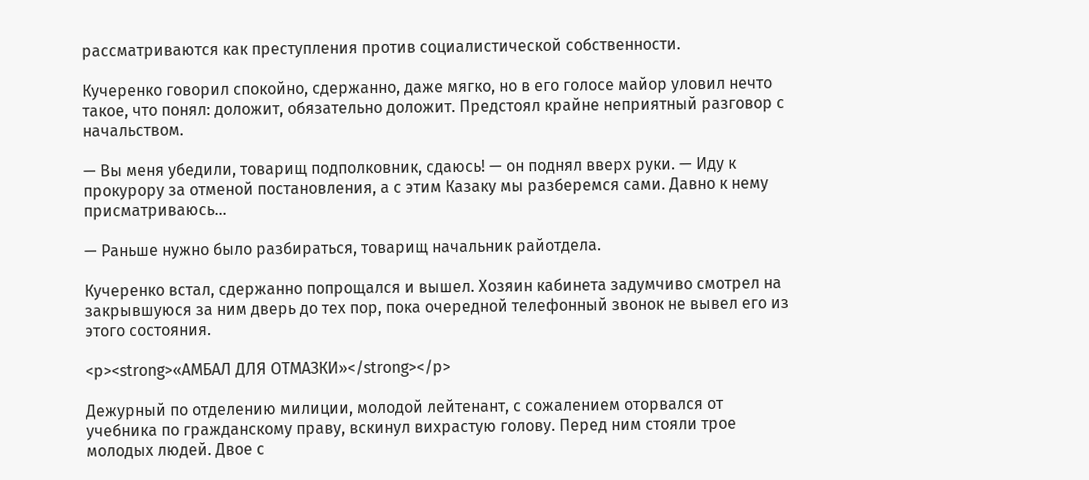рассматриваются как преступления против социалистической собственности.

Кучеренко говорил спокойно, сдержанно, даже мягко, но в его голосе майор уловил нечто такое, что понял: доложит, обязательно доложит. Предстоял крайне неприятный разговор с начальством.

— Вы меня убедили, товарищ подполковник, сдаюсь! — он поднял вверх руки. — Иду к прокурору за отменой постановления, а с этим Казаку мы разберемся сами. Давно к нему присматриваюсь…

— Раньше нужно было разбираться, товарищ начальник райотдела.

Кучеренко встал, сдержанно попрощался и вышел. Хозяин кабинета задумчиво смотрел на закрывшуюся за ним дверь до тех пор, пока очередной телефонный звонок не вывел его из этого состояния.

<p><strong>«АМБАЛ ДЛЯ ОТМАЗКИ»</strong></p>

Дежурный по отделению милиции, молодой лейтенант, с сожалением оторвался от учебника по гражданскому праву, вскинул вихрастую голову. Перед ним стояли трое молодых людей. Двое с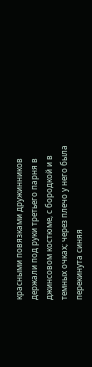красными повязками дружинников держали под руки третьего парня в джинсовом костюме, с бородкой и в темных очках; через плечо у него была перекинута синяя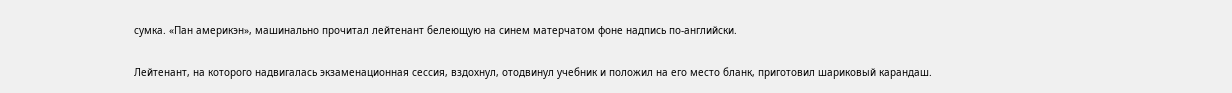сумка. «Пан америкэн», машинально прочитал лейтенант белеющую на синем матерчатом фоне надпись по-английски.

Лейтенант, на которого надвигалась экзаменационная сессия, вздохнул, отодвинул учебник и положил на его место бланк, приготовил шариковый карандаш.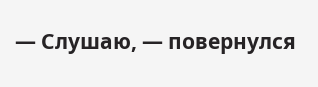— Слушаю, — повернулся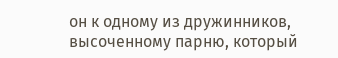он к одному из дружинников, высоченному парню, который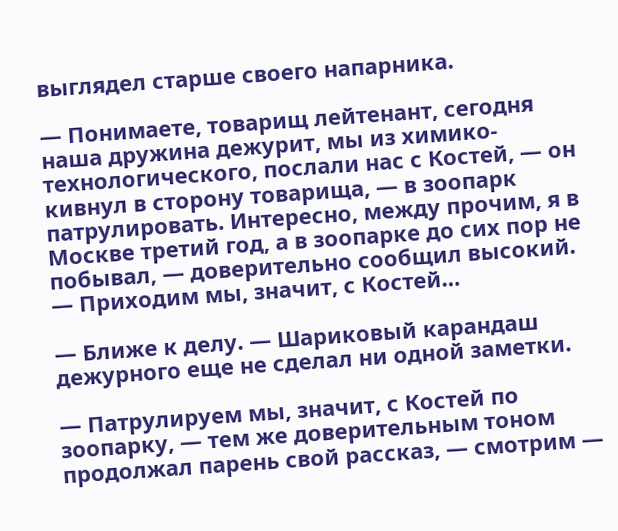выглядел старше своего напарника.

— Понимаете, товарищ лейтенант, сегодня наша дружина дежурит, мы из химико-технологического, послали нас с Костей, — он кивнул в сторону товарища, — в зоопарк патрулировать. Интересно, между прочим, я в Москве третий год, а в зоопарке до сих пор не побывал, — доверительно сообщил высокий. — Приходим мы, значит, с Костей…

— Ближе к делу. — Шариковый карандаш дежурного еще не сделал ни одной заметки.

— Патрулируем мы, значит, с Костей по зоопарку, — тем же доверительным тоном продолжал парень свой рассказ, — смотрим —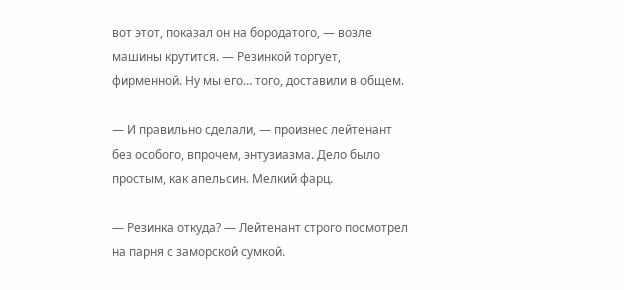вот этот, показал он на бородатого, — возле машины крутится. — Резинкой торгует, фирменной. Ну мы его… того, доставили в общем.

— И правильно сделали, — произнес лейтенант без особого, впрочем, энтузиазма. Дело было простым, как апельсин. Мелкий фарц.

— Резинка откуда? — Лейтенант строго посмотрел на парня с заморской сумкой.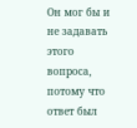Он мог бы и не задавать этого вопроса, потому что ответ был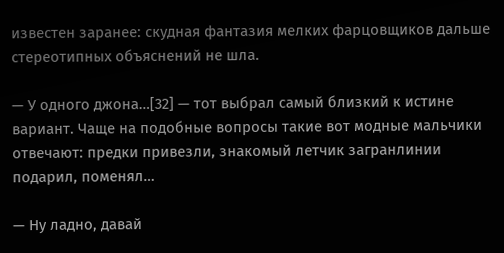известен заранее: скудная фантазия мелких фарцовщиков дальше стереотипных объяснений не шла.

— У одного джона…[32] — тот выбрал самый близкий к истине вариант. Чаще на подобные вопросы такие вот модные мальчики отвечают: предки привезли, знакомый летчик загранлинии подарил, поменял…

— Ну ладно, давай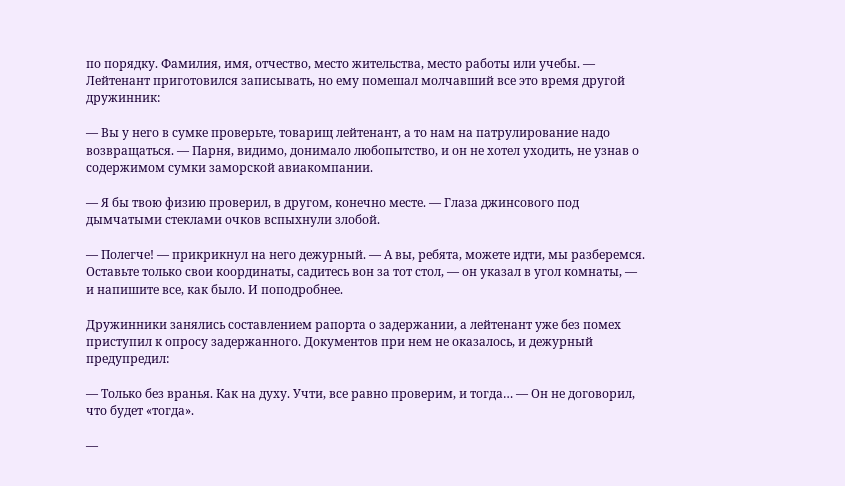по порядку. Фамилия, имя, отчество, место жительства, место работы или учебы. — Лейтенант приготовился записывать, но ему помешал молчавший все это время другой дружинник:

— Вы у него в сумке проверьте, товарищ лейтенант, а то нам на патрулирование надо возвращаться. — Парня, видимо, донимало любопытство, и он не хотел уходить, не узнав о содержимом сумки заморской авиакомпании.

— Я бы твою физию проверил, в другом, конечно месте. — Глаза джинсового под дымчатыми стеклами очков вспыхнули злобой.

— Полегче! — прикрикнул на него дежурный. — А вы, ребята, можете идти, мы разберемся. Оставьте только свои координаты, садитесь вон за тот стол, — он указал в угол комнаты, — и напишите все, как было. И поподробнее.

Дружинники занялись составлением рапорта о задержании, а лейтенант уже без помех приступил к опросу задержанного. Документов при нем не оказалось, и дежурный предупредил:

— Только без вранья. Как на духу. Учти, все равно проверим, и тогда… — Он не договорил, что будет «тогда».

—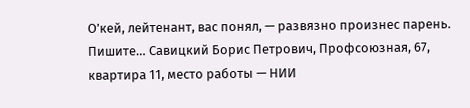О’кей, лейтенант, вас понял, — развязно произнес парень. Пишите… Савицкий Борис Петрович, Профсоюзная, 67, квартира 11, место работы — НИИ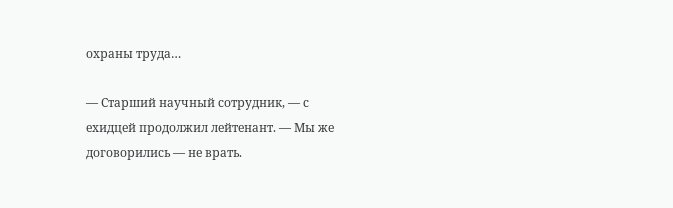охраны труда…

— Старший научный сотрудник, — с ехидцей продолжил лейтенант. — Мы же договорились — не врать.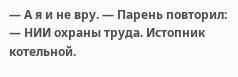— А я и не вру. — Парень повторил: — НИИ охраны труда. Истопник котельной.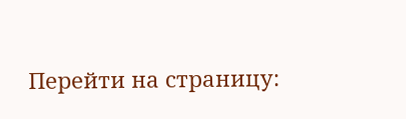Перейти на страницу: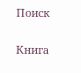Поиск

Книга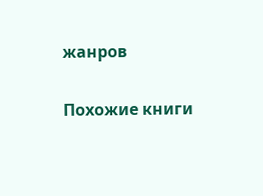жанров

Похожие книги